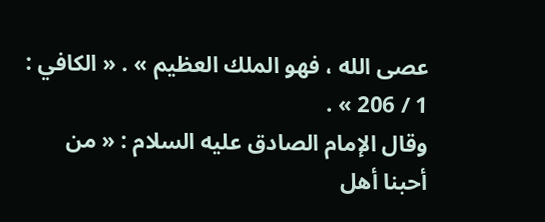عصى الله ، فهو الملك العظيم » . « الكافي : 1 / 206 » .
وقال الإمام الصادق عليه السلام : « من أحبنا أهل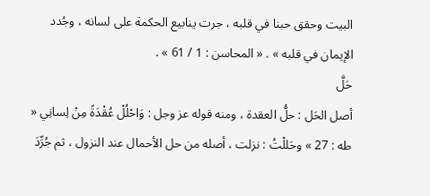البيت وحقق حبنا في قلبه ، جرت ينابيع الحكمة على لسانه ، وجُدد الإيمان في قلبه » . « المحاسن : 1 / 61 » .
حَلَّ
أصل الحَل : حلُّ العقدة ، ومنه قوله عز وجل : وَاحْلُلْ عُقْدَةً مِنْ لِسانِي « طه : 27 » وحَللْتُ : نزلت ، أصله من حل الأحمال عند النزول ، ثم جُرِّدَ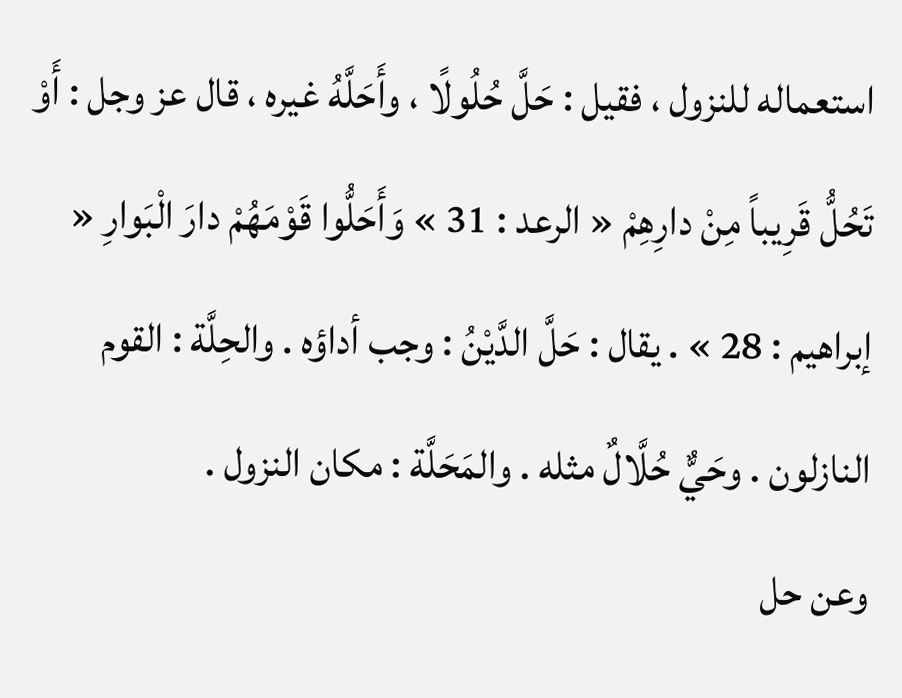استعماله للنزول ، فقيل : حَلَّ حُلُولًا ، وأَحَلَّهُ غيره ، قال عز وجل : أَوْ تَحُلُّ قَرِيباً مِنْ دارِهِمْ « الرعد : 31 » وَأَحَلُّوا قَوْمَهُمْ دارَ الْبَوارِ « إبراهيم : 28 » . يقال : حَلَّ الدَّيْنُ : وجب أداؤه . والحِلَّة : القوم النازلون . وحَيٌّ حُلَّالٌ مثله . والمَحَلَّة : مكان النزول .
وعن حل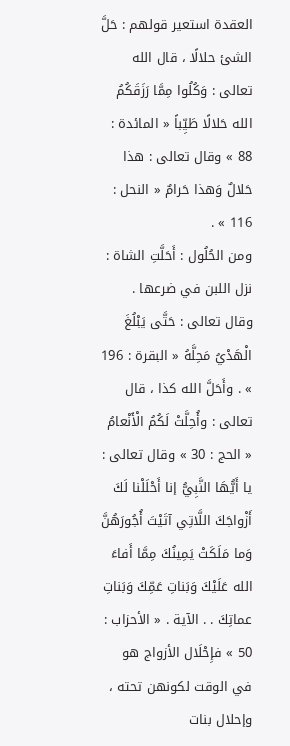العقدة استعير قولهم : حَلَّ الشئ حلالًا ، قال الله تعالى : وَكُلُوا مِمَّا رَزَقَكُمُ الله حَلالًا طَيِّباً « المائدة : 88 » وقال تعالى : هذا حَلالٌ وَهذا حَرامٌ « النحل : 116 » .
ومن الحُلُول : أَحَلَّتِ الشاة : نزل اللبن في ضرعها .
وقال تعالى : حَتَّى يَبْلُغَ الْهَدْيُ مَحِلَّهُ « البقرة : 196 » . وأَحَلَّ الله كذا ، قال تعالى : وأُحِلَّتْ لَكُمُ الْأَنْعامُ « الحج : 30 » وقال تعالى : يا أَيُّهَا النَّبِيُّ إنا أَحْلَلْنا لَكَ أَزْواجَكَ اللَّاتِي آتَيْتَ أُجُورَهُنَّ وَما مَلَكَتْ يَمِينُكَ مِمَّا أَفاءَ الله عَلَيْكَ وَبَناتِ عَمِّكَ وَبَناتِ عماتِكَ . . الآية . « الأحزاب : 50 » فإِحْلَال الأزواج هو في الوقت لكونهن تحته ، وإحلال بنات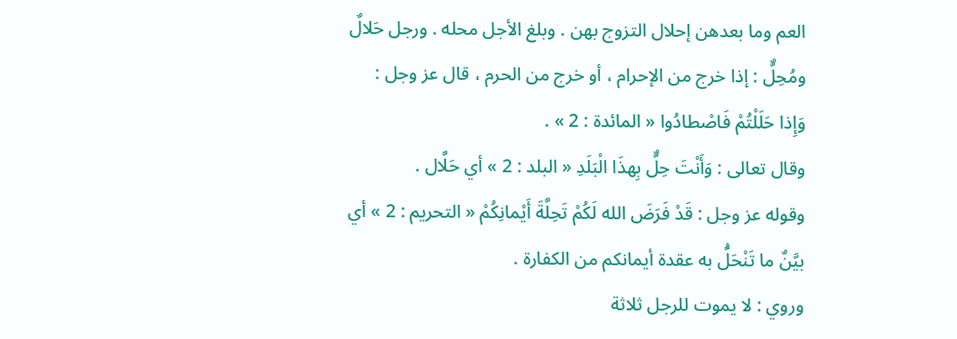العم وما بعدهن إحلال التزوج بهن . وبلغ الأجل محله . ورجل حَلالٌ ومُحِلٌّ : إذا خرج من الإحرام ، أو خرج من الحرم ، قال عز وجل : وَإِذا حَلَلْتُمْ فَاصْطادُوا « المائدة : 2 » .
وقال تعالى : وَأَنْتَ حِلٌّ بِهذَا الْبَلَدِ « البلد : 2 » أي حَلَّال .
وقوله عز وجل : قَدْ فَرَضَ الله لَكُمْ تَحِلَّةَ أَيْمانِكُمْ « التحريم : 2 » أي بيَّنٌ ما تَنْحَلُّ به عقدة أيمانكم من الكفارة .
وروي : لا يموت للرجل ثلاثة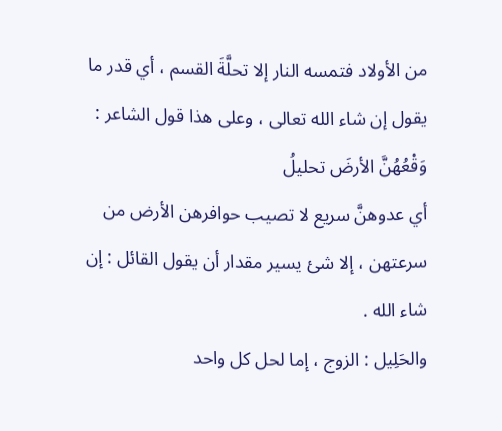من الأولاد فتمسه النار إلا تحلَّةَ القسم ، أي قدر ما يقول إن شاء الله تعالى ، وعلى هذا قول الشاعر : وَقْعُهُنَّ الأرضَ تحليلُ
أي عدوهنَّ سريع لا تصيب حوافرهن الأرض من سرعتهن ، إلا شئ يسير مقدار أن يقول القائل : إن شاء الله .
والحَلِيل : الزوج ، إما لحل كل واحد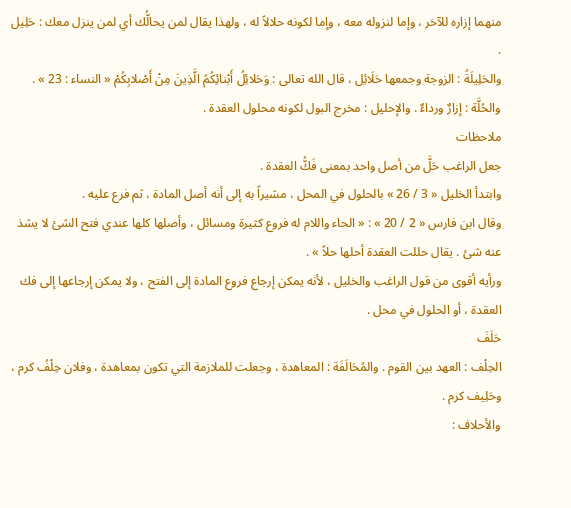منهما إزاره للآخر ، وإما لنزوله معه ، وإما لكونه حلالاً له ، ولهذا يقال لمن يحالُّك أي لمن ينزل معك : حَلِيل .
والحَلِيلَةُ : الزوجة وجمعها حَلَائِل ، قال الله تعالى : وَحَلائِلُ أَبْنائِكُمُ الَّذِينَ مِنْ أَصْلابِكُمْ « النساء : 23 » . والحُلَّة : إزارٌ ورداءٌ . والإحليل : مخرج البول لكونه محلول العقدة .
ملاحظات
جعل الراغب حَلَّ من أصل واحد بمعنى فَكُّ العقدة .
وابتدأ الخليل « 3 / 26 » بالحلول في المحل ، مشيراً به إلى أنه أصل المادة ، ثم فرع عليه .
وقال ابن فارس « 2 / 20 » : « الحاء واللام له فروع كثيرة ومسائل ، وأصلها كلها عندي فتح الشئ لا يشذ عنه شئ . يقال حللت العقدة أحلها حلاً » .
ورأيه أقوى من قول الراغب والخليل ، لأنه يمكن إرجاع فروع المادة إلى الفتح ، ولا يمكن إرجاعها إلى فك العقدة ، أو الحلول في محل .
حَلَفَ
الحِلْف : العهد بين القوم . والمُحَالَفَة : المعاهدة ، وجعلت للملازمة التي تكون بمعاهدة ، وفلان حِلْفُ كرم ، وحَلِيف كرم .
والأحلاف :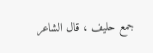جمع حليف ، قال الشاعر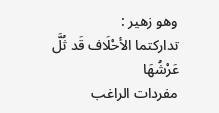وهو زهير :
تداركتما الأحْلَاف قَد ثُلَّ عَرْشُهَا
مفردات الراغب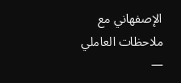الإصفهاني مع ملاحظات العاملي —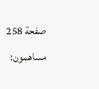صفحة 258
مساهمون: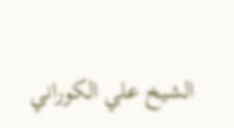الشيخ علي الكوراني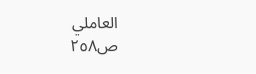العاملي
ص٢٥٨